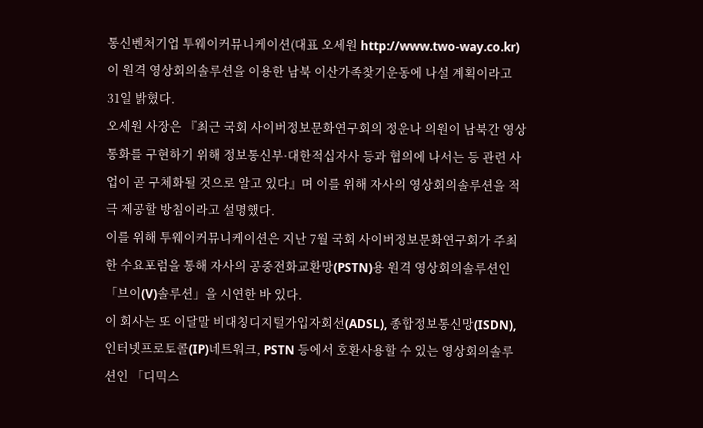통신벤처기업 투웨이커뮤니케이션(대표 오세원 http://www.two-way.co.kr)이 원격 영상회의솔루션을 이용한 남북 이산가족찾기운동에 나설 계획이라고 31일 밝혔다.
오세원 사장은 『최근 국회 사이버정보문화연구회의 정운나 의원이 남북간 영상통화를 구현하기 위해 정보통신부·대한적십자사 등과 협의에 나서는 등 관련 사업이 곧 구체화될 것으로 알고 있다』며 이를 위해 자사의 영상회의솔루션을 적극 제공할 방침이라고 설명했다.
이를 위해 투웨이커뮤니케이션은 지난 7월 국회 사이버정보문화연구회가 주최한 수요포럼을 통해 자사의 공중전화교환망(PSTN)용 원격 영상회의솔루션인 「브이(V)솔루션」을 시연한 바 있다.
이 회사는 또 이달말 비대칭디지털가입자회선(ADSL), 종합정보통신망(ISDN), 인터넷프로토콜(IP)네트워크, PSTN 등에서 호환사용할 수 있는 영상회의솔루션인 「디믹스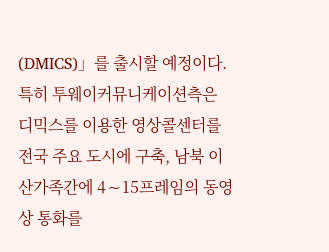(DMICS)」를 출시할 예정이다.
특히 투웨이커뮤니케이션측은 디믹스를 이용한 영상콜센터를 전국 주요 도시에 구축, 남북 이산가족간에 4∼15프레임의 동영상 통화를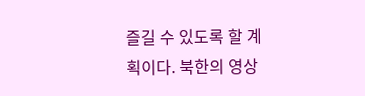즐길 수 있도록 할 계획이다. 북한의 영상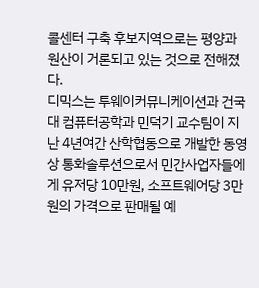콜센터 구축 후보지역으로는 평양과 원산이 거론되고 있는 것으로 전해졌다.
디믹스는 투웨이커뮤니케이션과 건국대 컴퓨터공학과 민덕기 교수팀이 지난 4년여간 산학협동으로 개발한 동영상 통화솔루션으로서 민간사업자들에게 유저당 10만원, 소프트웨어당 3만원의 가격으로 판매될 예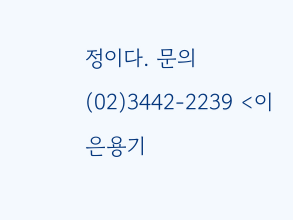정이다. 문의 (02)3442-2239 <이은용기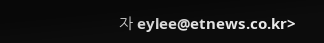자 eylee@etnews.co.kr>